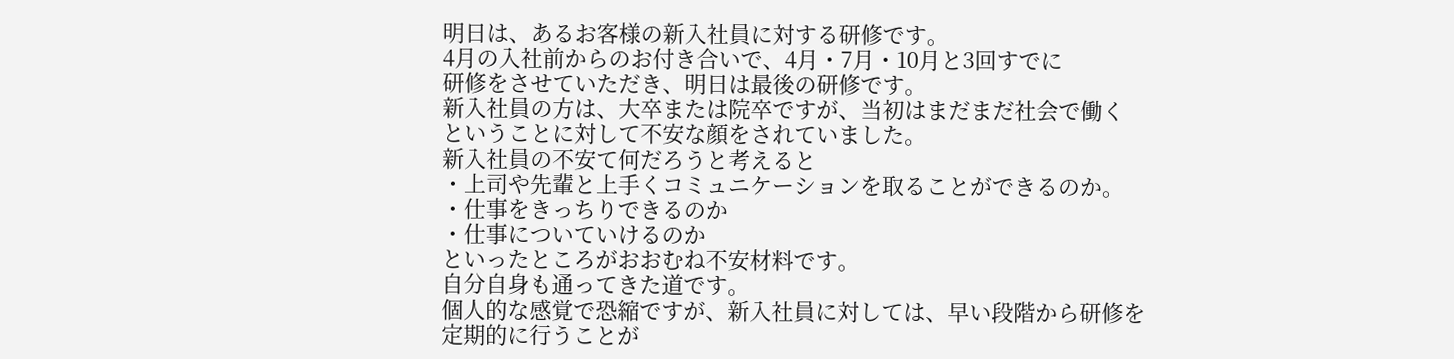明日は、あるお客様の新入社員に対する研修です。
4月の入社前からのお付き合いで、4月・7月・10月と3回すでに
研修をさせていただき、明日は最後の研修です。
新入社員の方は、大卒または院卒ですが、当初はまだまだ社会で働く
ということに対して不安な顔をされていました。
新入社員の不安て何だろうと考えると
・上司や先輩と上手くコミュニケーションを取ることができるのか。
・仕事をきっちりできるのか
・仕事についていけるのか
といったところがおおむね不安材料です。
自分自身も通ってきた道です。
個人的な感覚で恐縮ですが、新入社員に対しては、早い段階から研修を
定期的に行うことが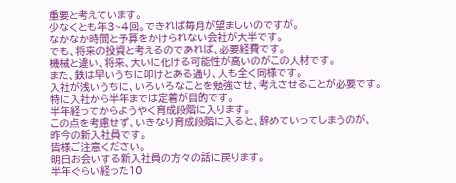重要と考えています。
少なくとも年3~4回。できれば毎月が望ましいのですが。
なかなか時間と予算をかけられない会社が大半です。
でも、将来の投資と考えるのであれば、必要経費です。
機械と違い、将来、大いに化ける可能性が高いのがこの人材です。
また、鉄は早いうちに叩けとある通り、人も全く同様です。
入社が浅いうちに、いろいろなことを勉強させ、考えさせることが必要です。
特に入社から半年までは定着が目的です。
半年経ってからようやく育成段階に入ります。
この点を考慮せず、いきなり育成段階に入ると、辞めていってしまうのが、
昨今の新入社員です。
皆様ご注意ください。
明日お会いする新入社員の方々の話に戻ります。
半年ぐらい経った10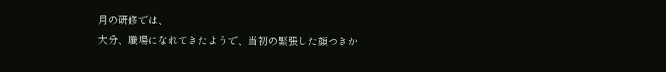月の研修では、
大分、職場になれてきたようで、当初の緊張した顔つきか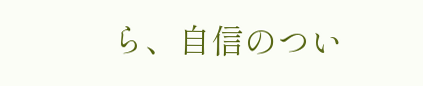ら、自信のつい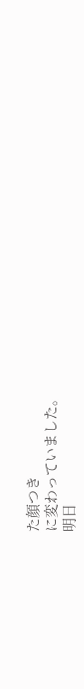た顔つき
に変わっていました。
明日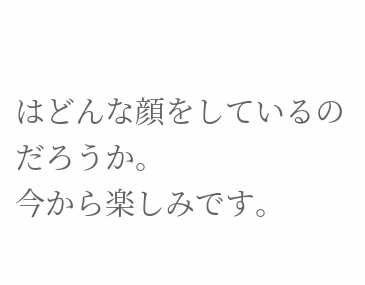はどんな顔をしているのだろうか。
今から楽しみです。